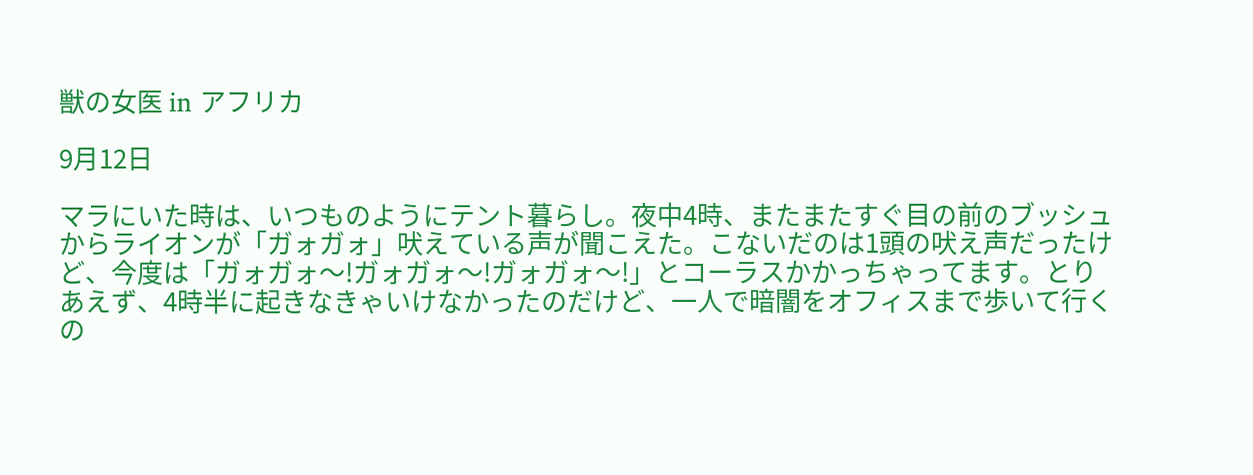獣の女医 in アフリカ

9月12日

マラにいた時は、いつものようにテント暮らし。夜中4時、またまたすぐ目の前のブッシュからライオンが「ガォガォ」吠えている声が聞こえた。こないだのは1頭の吠え声だったけど、今度は「ガォガォ〜!ガォガォ〜!ガォガォ〜!」とコーラスかかっちゃってます。とりあえず、4時半に起きなきゃいけなかったのだけど、一人で暗闇をオフィスまで歩いて行くの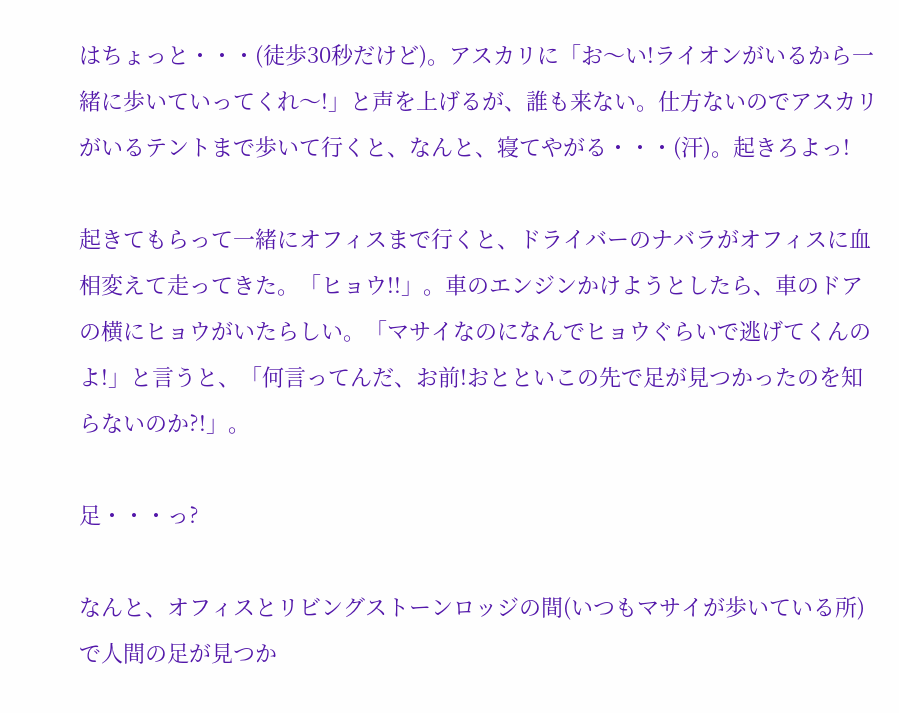はちょっと・・・(徒歩30秒だけど)。アスカリに「お〜い!ライオンがいるから一緒に歩いていってくれ〜!」と声を上げるが、誰も来ない。仕方ないのでアスカリがいるテントまで歩いて行くと、なんと、寝てやがる・・・(汗)。起きろよっ!

起きてもらって一緒にオフィスまで行くと、ドライバーのナバラがオフィスに血相変えて走ってきた。「ヒョウ!!」。車のエンジンかけようとしたら、車のドアの横にヒョウがいたらしい。「マサイなのになんでヒョウぐらいで逃げてくんのよ!」と言うと、「何言ってんだ、お前!おとといこの先で足が見つかったのを知らないのか?!」。

足・・・っ?

なんと、オフィスとリビングストーンロッジの間(いつもマサイが歩いている所)で人間の足が見つか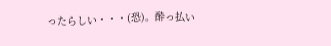ったらしい・・・(恐)。酔っ払い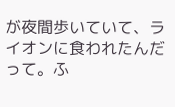が夜間歩いていて、ライオンに食われたんだって。ふ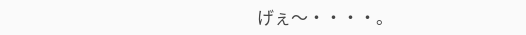げぇ〜・・・・。